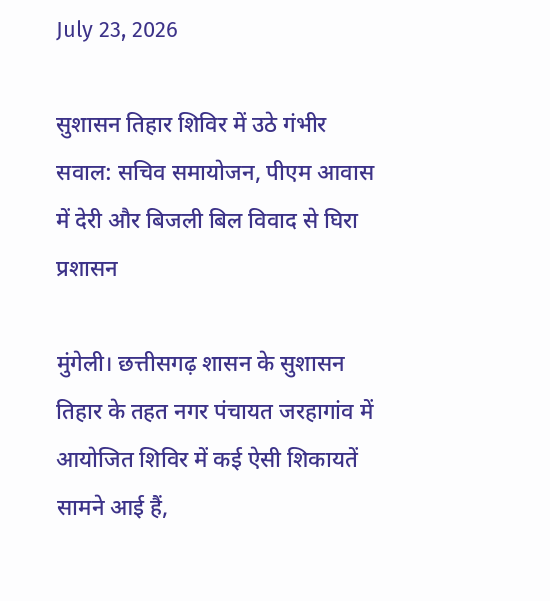July 23, 2026

सुशासन तिहार शिविर में उठे गंभीर सवाल: सचिव समायोजन, पीएम आवास में देरी और बिजली बिल विवाद से घिरा प्रशासन

मुंगेली। छत्तीसगढ़ शासन के सुशासन तिहार के तहत नगर पंचायत जरहागांव में आयोजित शिविर में कई ऐसी शिकायतें सामने आई हैं,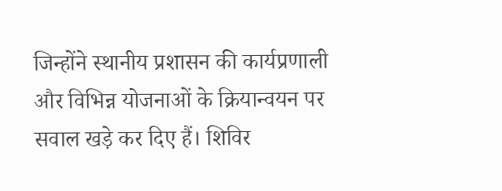जिन्होंने स्थानीय प्रशासन की कार्यप्रणाली और विभिन्न योजनाओं के क्रियान्वयन पर सवाल खड़े कर दिए हैं। शिविर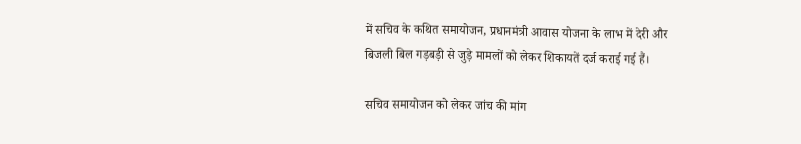में सचिव के कथित समायोजन, प्रधानमंत्री आवास योजना के लाभ में देरी और बिजली बिल गड़बड़ी से जुड़े मामलों को लेकर शिकायतें दर्ज कराई गई हैं।

सचिव समायोजन को लेकर जांच की मांग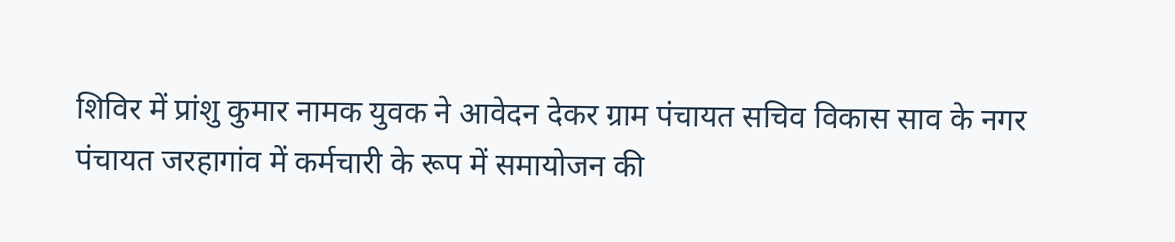शिविर में प्रांशु कुमार नामक युवक ने आवेदन देकर ग्राम पंचायत सचिव विकास साव के नगर पंचायत जरहागांव में कर्मचारी के रूप में समायोजन की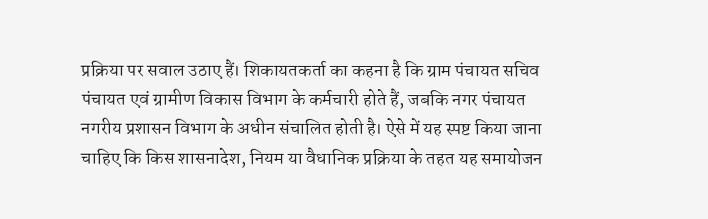प्रक्रिया पर सवाल उठाए हैं। शिकायतकर्ता का कहना है कि ग्राम पंचायत सचिव पंचायत एवं ग्रामीण विकास विभाग के कर्मचारी होते हैं, जबकि नगर पंचायत नगरीय प्रशासन विभाग के अधीन संचालित होती है। ऐसे में यह स्पष्ट किया जाना चाहिए कि किस शासनादेश, नियम या वैधानिक प्रक्रिया के तहत यह समायोजन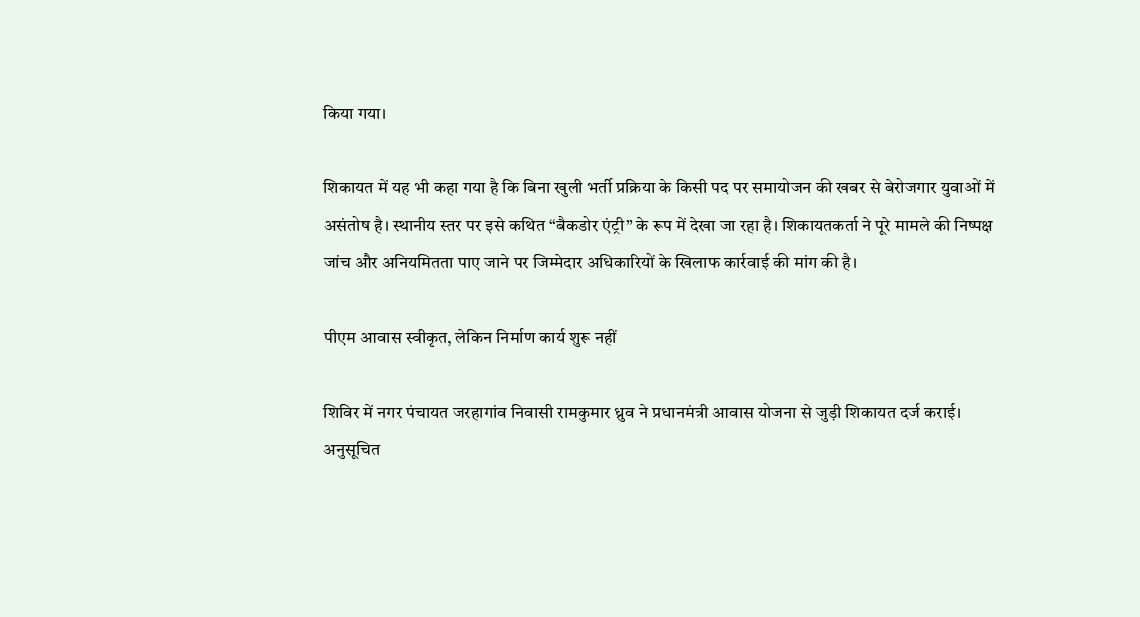किया गया।

शिकायत में यह भी कहा गया है कि बिना खुली भर्ती प्रक्रिया के किसी पद पर समायोजन की खबर से बेरोजगार युवाओं में असंतोष है। स्थानीय स्तर पर इसे कथित “बैकडोर एंट्री” के रूप में देखा जा रहा है। शिकायतकर्ता ने पूरे मामले की निष्पक्ष जांच और अनियमितता पाए जाने पर जिम्मेदार अधिकारियों के खिलाफ कार्रवाई की मांग की है।

पीएम आवास स्वीकृत, लेकिन निर्माण कार्य शुरू नहीं

शिविर में नगर पंचायत जरहागांव निवासी रामकुमार ध्रुव ने प्रधानमंत्री आवास योजना से जुड़ी शिकायत दर्ज कराई। अनुसूचित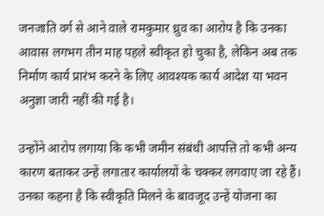जनजाति वर्ग से आने वाले रामकुमार ध्रुव का आरोप है कि उनका आवास लगभग तीन माह पहले स्वीकृत हो चुका है, लेकिन अब तक निर्माण कार्य प्रारंभ करने के लिए आवश्यक कार्य आदेश या भवन अनुज्ञा जारी नहीं की गई है।

उन्होंने आरोप लगाया कि कभी जमीन संबंधी आपत्ति तो कभी अन्य कारण बताकर उन्हें लगातार कार्यालयों के चक्कर लगवाए जा रहे हैं। उनका कहना है कि स्वीकृति मिलने के बावजूद उन्हें योजना का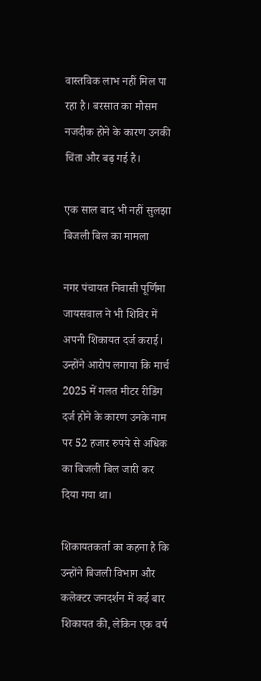वास्तविक लाभ नहीं मिल पा रहा है। बरसात का मौसम नजदीक होने के कारण उनकी चिंता और बढ़ गई है।

एक साल बाद भी नहीं सुलझा बिजली बिल का मामला

नगर पंचायत निवासी पूर्णिमा जायसवाल ने भी शिविर में अपनी शिकायत दर्ज कराई। उन्होंने आरोप लगाया कि मार्च 2025 में गलत मीटर रीडिंग दर्ज होने के कारण उनके नाम पर 52 हजार रुपये से अधिक का बिजली बिल जारी कर दिया गया था।

शिकायतकर्ता का कहना है कि उन्होंने बिजली विभाग और कलेक्टर जनदर्शन में कई बार शिकायत की, लेकिन एक वर्ष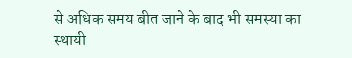से अधिक समय बीत जाने के बाद भी समस्या का स्थायी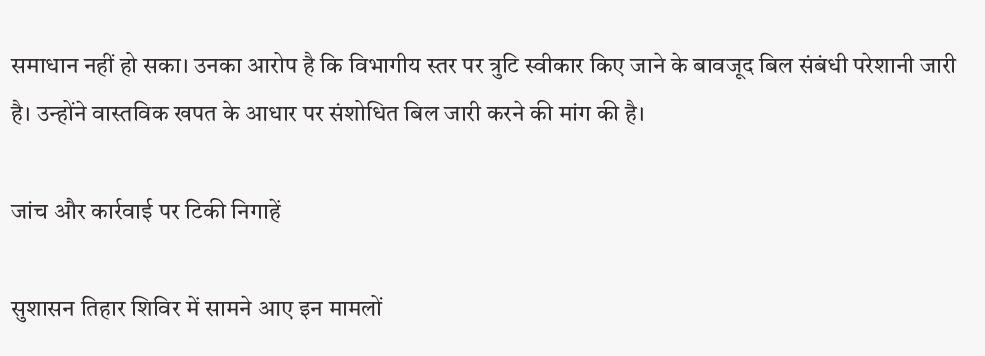समाधान नहीं हो सका। उनका आरोप है कि विभागीय स्तर पर त्रुटि स्वीकार किए जाने के बावजूद बिल संबंधी परेशानी जारी है। उन्होंने वास्तविक खपत के आधार पर संशोधित बिल जारी करने की मांग की है।

जांच और कार्रवाई पर टिकी निगाहें

सुशासन तिहार शिविर में सामने आए इन मामलों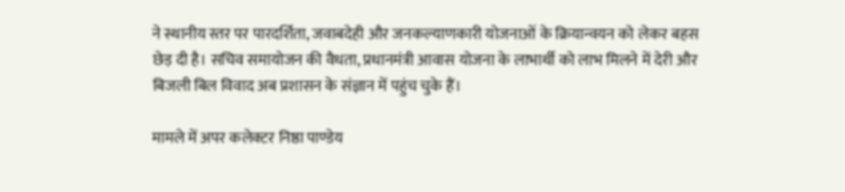ने स्थानीय स्तर पर पारदर्शिता, जवाबदेही और जनकल्याणकारी योजनाओं के क्रियान्वयन को लेकर बहस छेड़ दी है। सचिव समायोजन की वैधता, प्रधानमंत्री आवास योजना के लाभार्थी को लाभ मिलने में देरी और बिजली बिल विवाद अब प्रशासन के संज्ञान में पहुंच चुके हैं।

मामले में अपर कलेक्टर निष्ठा पाण्डेय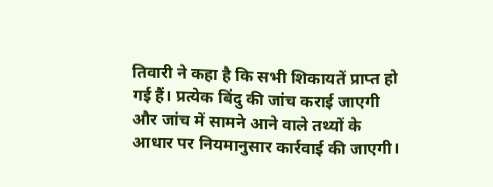तिवारी ने कहा है कि सभी शिकायतें प्राप्त हो गई हैं। प्रत्येक बिंदु की जांच कराई जाएगी और जांच में सामने आने वाले तथ्यों के आधार पर नियमानुसार कार्रवाई की जाएगी।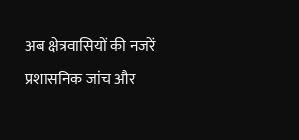अब क्षेत्रवासियों की नजरें प्रशासनिक जांच और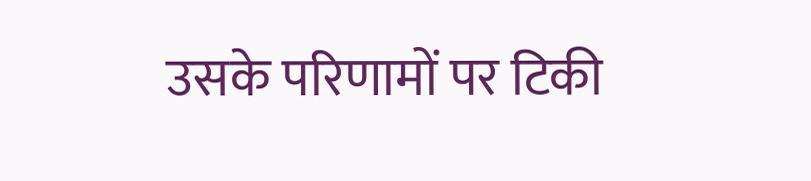उसके परिणामों पर टिकी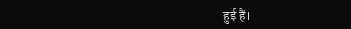हुई हैं।